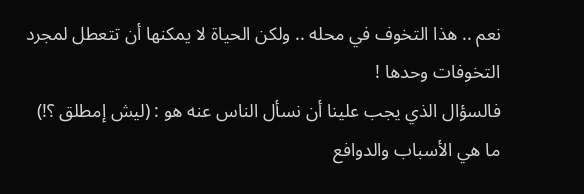نعم .. هذا التخوف في محله .. ولكن الحياة لا يمكنها أن تتعطل لمجرد التخوفات وحدها !
فالسؤال الذي يجب علينا أن نسأل الناس عنه هو : (ليش إمطلق ؟!) ما هي الأسباب والدوافع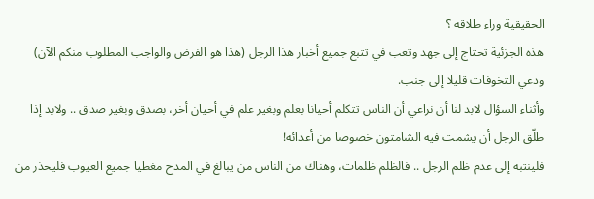الحقيقية وراء طلاقه ؟
هذه الجزئية تحتاج إلى جهد وتعب في تتبع جميع أخبار هذا الرجل (هذا هو الفرض والواجب المطلوب منكم الآن) ودعي التخوفات قليلا إلى جنب.
وأثناء السؤال لابد لنا أن نراعي أن الناس تتكلم أحيانا بعلم وبغير علم في أحيان أخر، بصدق وبغير صدق .. ولابد إذا طلّق الرجل أن يشمت فيه الشامتون خصوصا من أعدائه!
فلينتبه إلى عدم ظلم الرجل .. فالظلم ظلمات، وهناك من الناس من يبالغ في المدح مغطيا جميع العيوب فليحذر من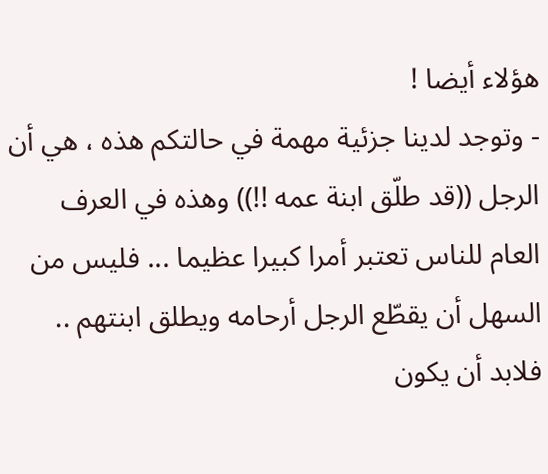هؤلاء أيضا !
- وتوجد لدينا جزئية مهمة في حالتكم هذه ، هي أن الرجل ((قد طلّق ابنة عمه !!)) وهذه في العرف العام للناس تعتبر أمرا كبيرا عظيما ... فليس من السهل أن يقطّع الرجل أرحامه ويطلق ابنتهم .. فلابد أن يكون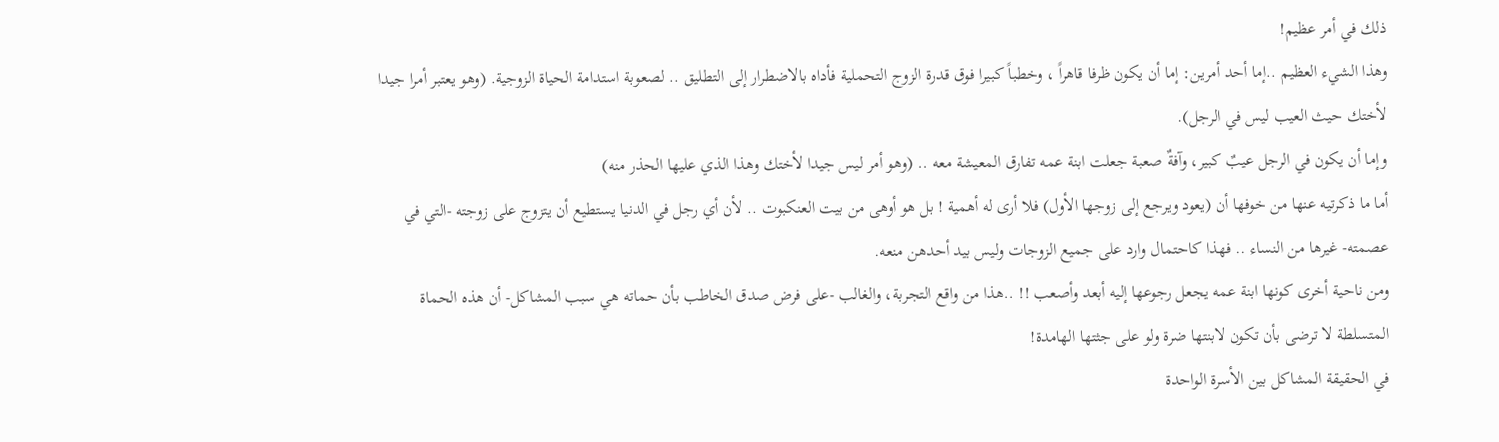ذلك في أمر عظيم!
وهذا الشيء العظيم ..إما أحد أمرين: إما أن يكون ظرفا قاهراً ، وخطباً كبيرا فوق قدرة الزوج التحملية فأداه بالاضطرار إلى التطليق .. لصعوبة استدامة الحياة الزوجية. (وهو يعتبر أمرا جيدا لأختك حيث العيب ليس في الرجل).
وإما أن يكون في الرجل عيبٌ كبير، وآفةٌ صعبة جعلت ابنة عمه تفارق المعيشة معه .. (وهو أمر ليس جيدا لأختك وهذا الذي عليها الحذر منه)
أما ما ذكرتيه عنها من خوفها أن (يعود ويرجع إلى زوجها الأول) فلا أرى له أهمية ! بل هو أوهى من بيت العنكبوت .. لأن أي رجل في الدنيا يستطيع أن يتزوج على زوجته -التي في عصمته- غيرها من النساء .. فهذا كاحتمال وارد على جميع الزوجات وليس بيد أحدهن منعه.
ومن ناحية أخرى كونها ابنة عمه يجعل رجوعها إليه أبعد وأصعب !! ..هذا من واقع التجربة، والغالب -على فرض صدق الخاطب بأن حماته هي سبب المشاكل- أن هذه الحماة المتسلطة لا ترضى بأن تكون لابنتها ضرة ولو على جثتها الهامدة!
في الحقيقة المشاكل بين الأسرة الواحدة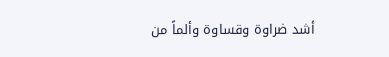أشد ضراوة وقساوة وألماً من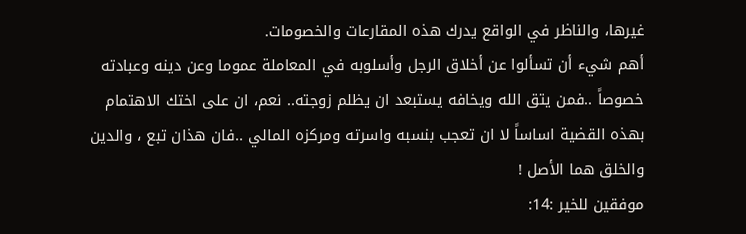غيرها، والناظر في الواقع يدرك هذه المقارعات والخصومات.
أهم شيء أن تسألوا عن أخلاق الرجل وأسلوبه في المعاملة عموما وعن دينه وعبادته خصوصاً ..فمن يتق الله ويخافه يستبعد ان يظلم زوجته.. نعم، ان على اختك الاهتمام بهذه القضية اساساً لا ان تعجب بنسبه واسرته ومركزه المالي ..فان هذان تبع ، والدين والخلق هما الأصل !
موفقين للخير :14: